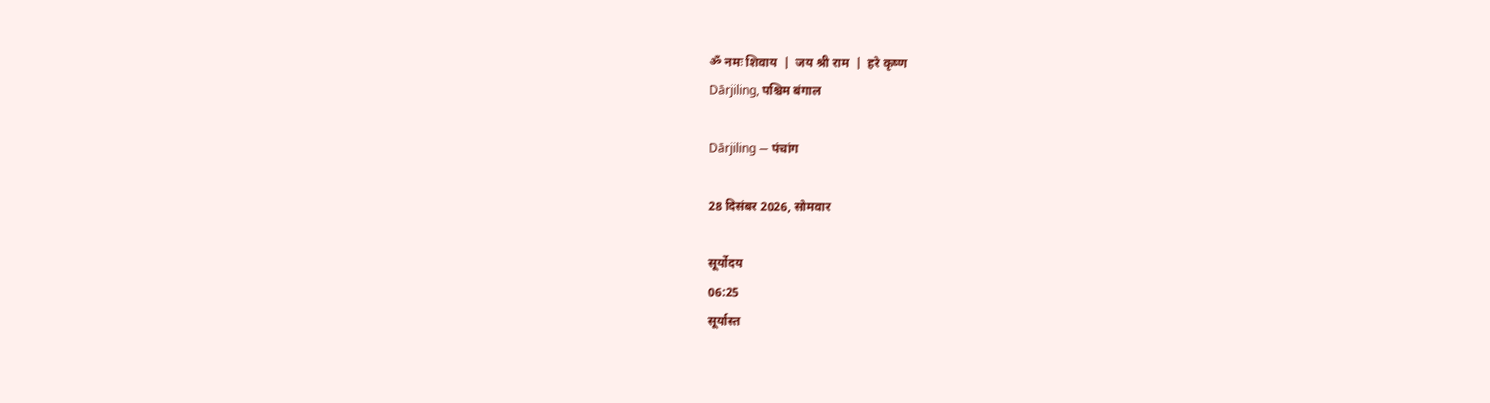ॐ नमः शिवाय  |  जय श्री राम  |  हरे कृष्ण
Dārjiling, पश्चिम बंगाल

Dārjiling — पंचांग

28 दिसंबर 2026, सोमवार

सूर्योदय
06:25
सूर्यास्त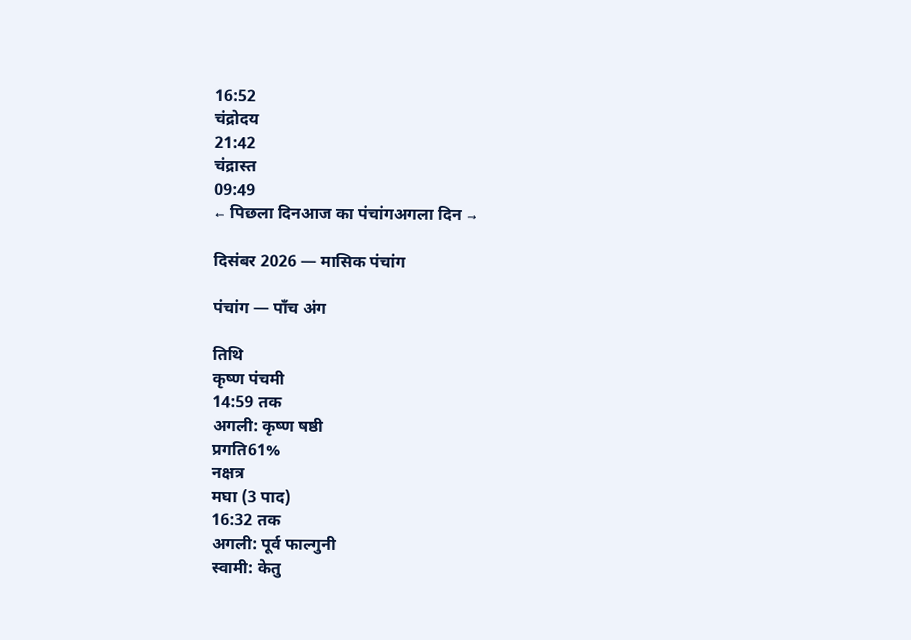16:52
चंद्रोदय
21:42
चंद्रास्त
09:49
← पिछला दिनआज का पंचांगअगला दिन →

दिसंबर 2026 — मासिक पंचांग

पंचांग — पाँच अंग

तिथि
कृष्ण पंचमी
14:59 तक
अगली: कृष्ण षष्ठी
प्रगति61%
नक्षत्र
मघा (3 पाद)
16:32 तक
अगली: पूर्व फाल्गुनी
स्वामी: केतु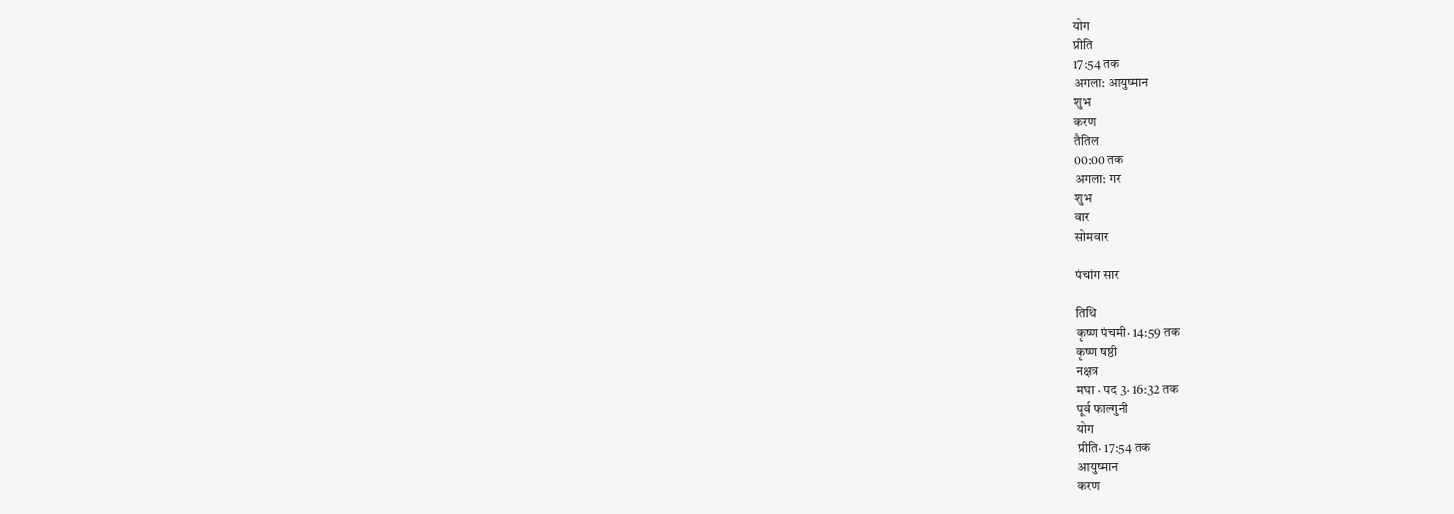योग
प्रीति
17:54 तक
अगला: आयुष्मान
शुभ
करण
तैतिल
00:00 तक
अगला: गर
शुभ
वार
सोमवार

पंचांग सार

तिथि
कृष्ण पंचमी· 14:59 तक
कृष्ण षष्ठी
नक्षत्र
मघा · पद 3· 16:32 तक
पूर्व फाल्गुनी
योग
प्रीति· 17:54 तक
आयुष्मान
करण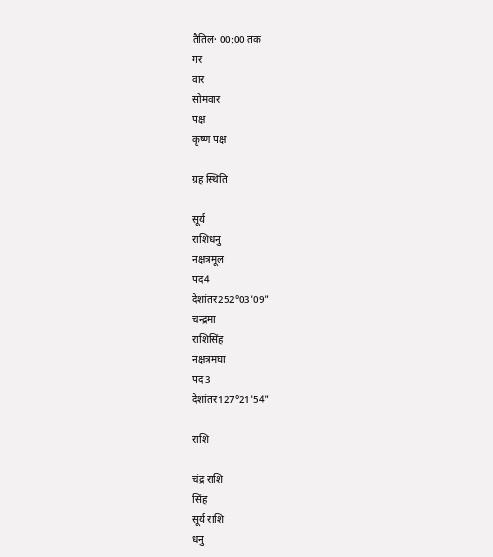तैतिल· 00:00 तक
गर
वार
सोमवार
पक्ष
कृष्ण पक्ष

ग्रह स्थिति

सूर्य
राशिधनु
नक्षत्रमूल
पद4
देशांतर252°03'09"
चन्द्रमा
राशिसिंह
नक्षत्रमघा
पद3
देशांतर127°21'54"

राशि

चंद्र राशि
सिंह
सूर्य राशि
धनु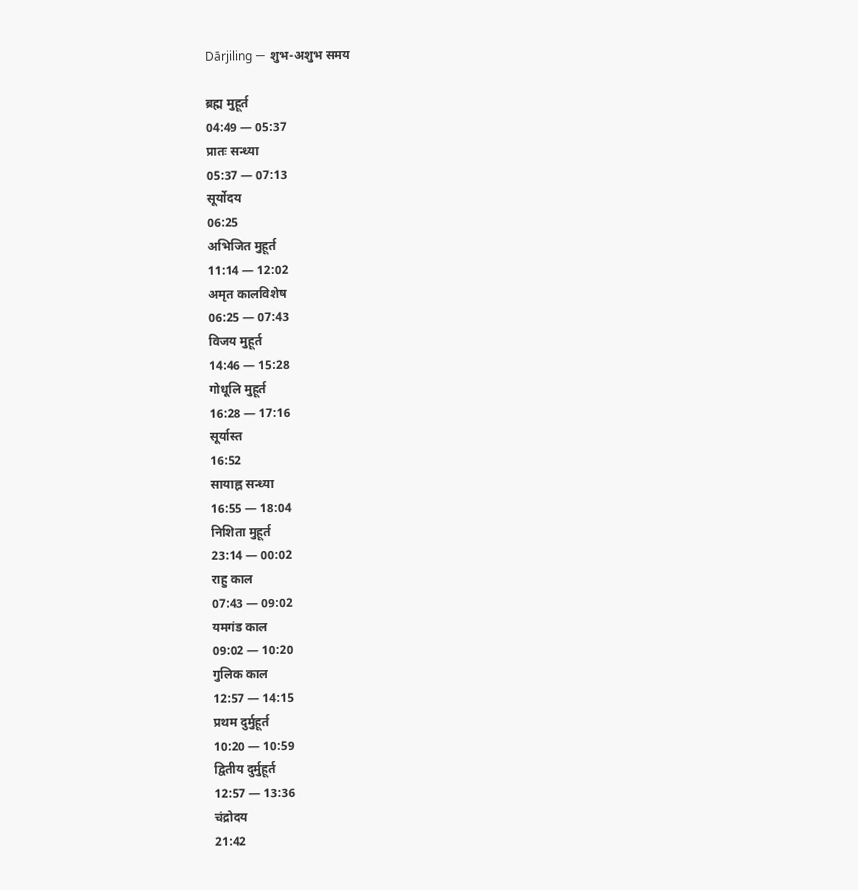Dārjiling — शुभ-अशुभ समय

ब्रह्म मुहूर्त
04:49 — 05:37
प्रातः सन्ध्या
05:37 — 07:13
सूर्योदय
06:25
अभिजित मुहूर्त
11:14 — 12:02
अमृत कालविशेष
06:25 — 07:43
विजय मुहूर्त
14:46 — 15:28
गोधूलि मुहूर्त
16:28 — 17:16
सूर्यास्त
16:52
सायाह्न सन्ध्या
16:55 — 18:04
निशिता मुहूर्त
23:14 — 00:02
राहु काल
07:43 — 09:02
यमगंड काल
09:02 — 10:20
गुलिक काल
12:57 — 14:15
प्रथम दुर्मुहूर्त
10:20 — 10:59
द्वितीय दुर्मुहूर्त
12:57 — 13:36
चंद्रोदय
21:42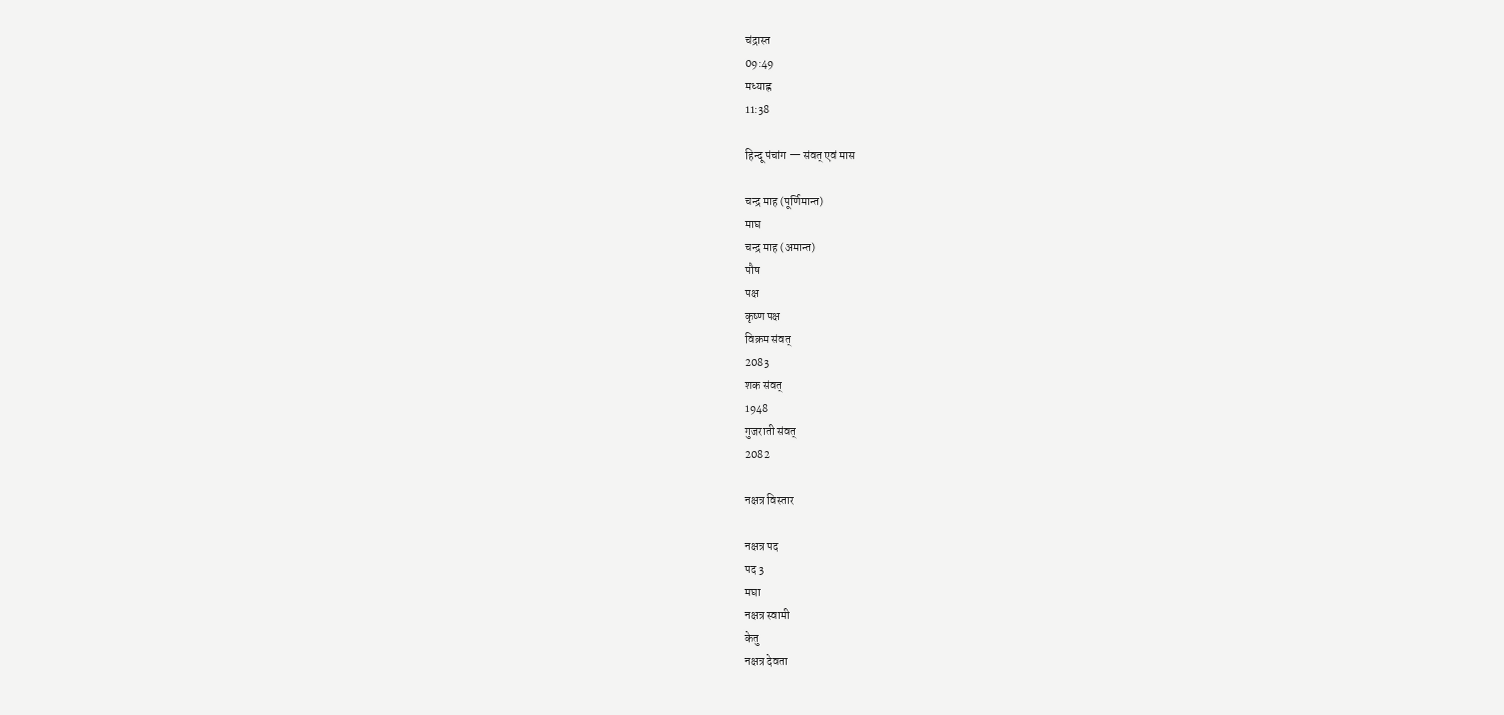चंद्रास्त
09:49
मध्याह्न
11:38

हिन्दू पंचांग — संवत् एवं मास

चन्द्र माह (पूर्णिमान्त)
माघ
चन्द्र माह (अमान्त)
पौष
पक्ष
कृष्ण पक्ष
विक्रम संवत्
2083
शक संवत्
1948
गुजराती संवत्
2082

नक्षत्र विस्तार

नक्षत्र पद
पद 3
मघा
नक्षत्र स्वामी
केतु
नक्षत्र देवता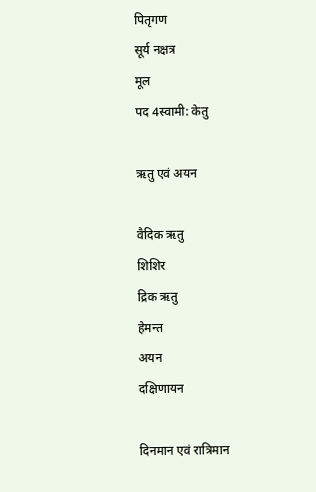पितृगण
सूर्य नक्षत्र
मूल
पद 4स्वामी: केतु

ऋतु एवं अयन

वैदिक ऋतु
शिशिर
द्रिक ऋतु
हेमन्त
अयन
दक्षिणायन

दिनमान एवं रात्रिमान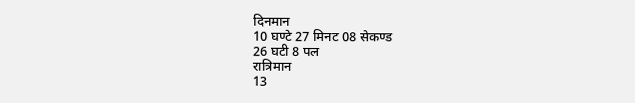दिनमान
10 घण्टे 27 मिनट 08 सेकण्ड
26 घटी 8 पल
रात्रिमान
13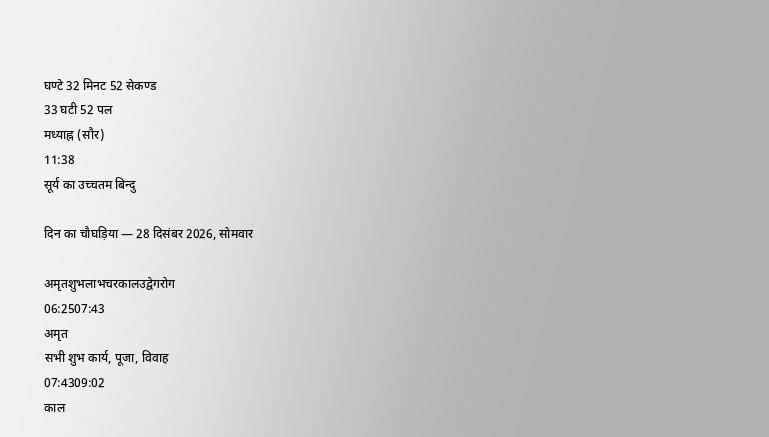घण्टे 32 मिनट 52 सेकण्ड
33 घटी 52 पल
मध्याह्न (सौर)
11:38
सूर्य का उच्चतम बिन्दु

दिन का चौघड़िया — 28 दिसंबर 2026, सोमवार

अमृतशुभलाभचरकालउद्वेगरोग
06:2507:43
अमृत
सभी शुभ कार्य, पूजा, विवाह
07:4309:02
काल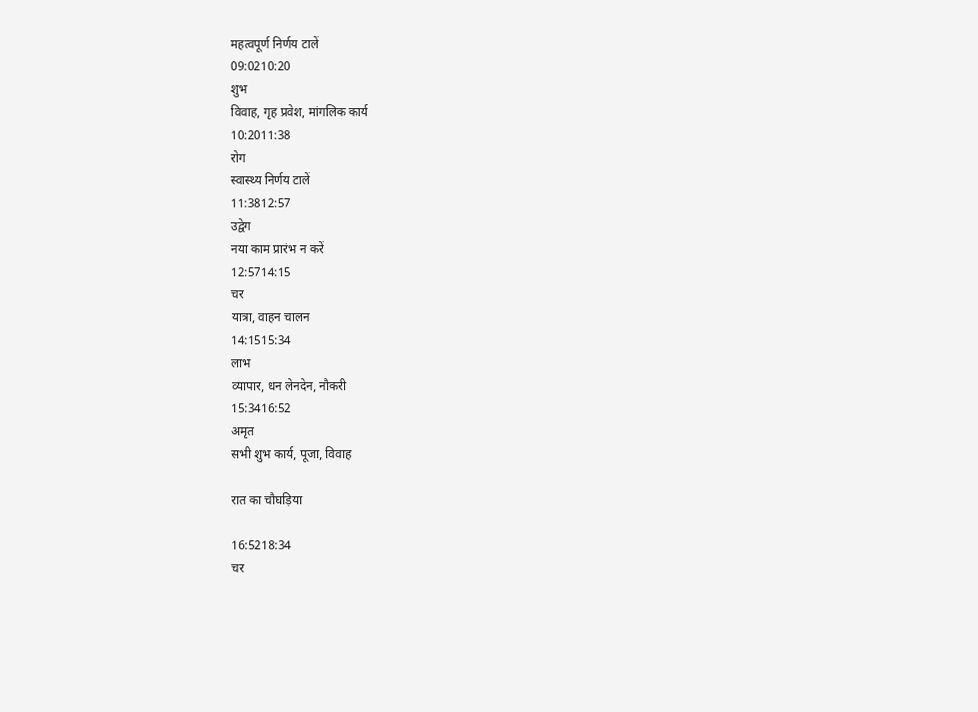महत्वपूर्ण निर्णय टालें
09:0210:20
शुभ
विवाह, गृह प्रवेश, मांगलिक कार्य
10:2011:38
रोग
स्वास्थ्य निर्णय टालें
11:3812:57
उद्वेग
नया काम प्रारंभ न करें
12:5714:15
चर
यात्रा, वाहन चालन
14:1515:34
लाभ
व्यापार, धन लेनदेन, नौकरी
15:3416:52
अमृत
सभी शुभ कार्य, पूजा, विवाह

रात का चौघड़िया

16:5218:34
चर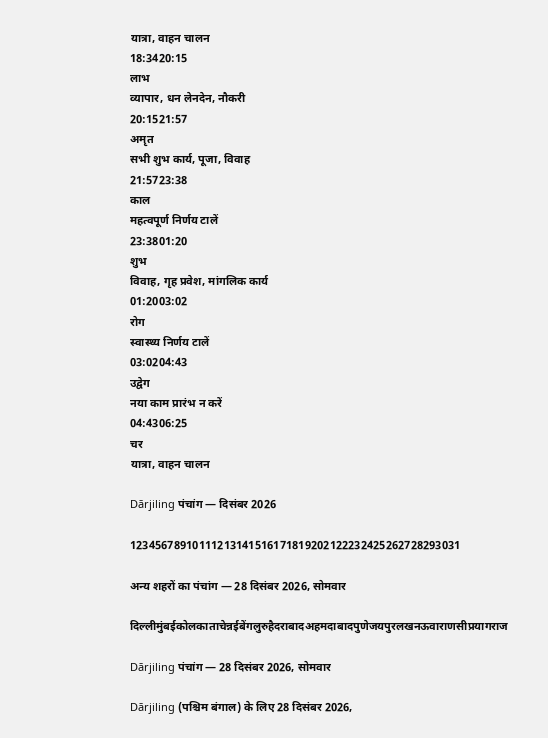यात्रा, वाहन चालन
18:3420:15
लाभ
व्यापार, धन लेनदेन, नौकरी
20:1521:57
अमृत
सभी शुभ कार्य, पूजा, विवाह
21:5723:38
काल
महत्वपूर्ण निर्णय टालें
23:3801:20
शुभ
विवाह, गृह प्रवेश, मांगलिक कार्य
01:2003:02
रोग
स्वास्थ्य निर्णय टालें
03:0204:43
उद्वेग
नया काम प्रारंभ न करें
04:4306:25
चर
यात्रा, वाहन चालन

Dārjiling पंचांग — दिसंबर 2026

12345678910111213141516171819202122232425262728293031

अन्य शहरों का पंचांग — 28 दिसंबर 2026, सोमवार

दिल्लीमुंबईकोलकाताचेन्नईबेंगलुरुहैदराबादअहमदाबादपुणेजयपुरलखनऊवाराणसीप्रयागराज

Dārjiling पंचांग — 28 दिसंबर 2026, सोमवार

Dārjiling (पश्चिम बंगाल) के लिए 28 दिसंबर 2026,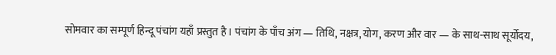सोमवार का सम्पूर्ण हिन्दू पंचांग यहाँ प्रस्तुत है। पंचांग के पाँच अंग — तिथि, नक्षत्र, योग, करण और वार — के साथ-साथ सूर्योदय,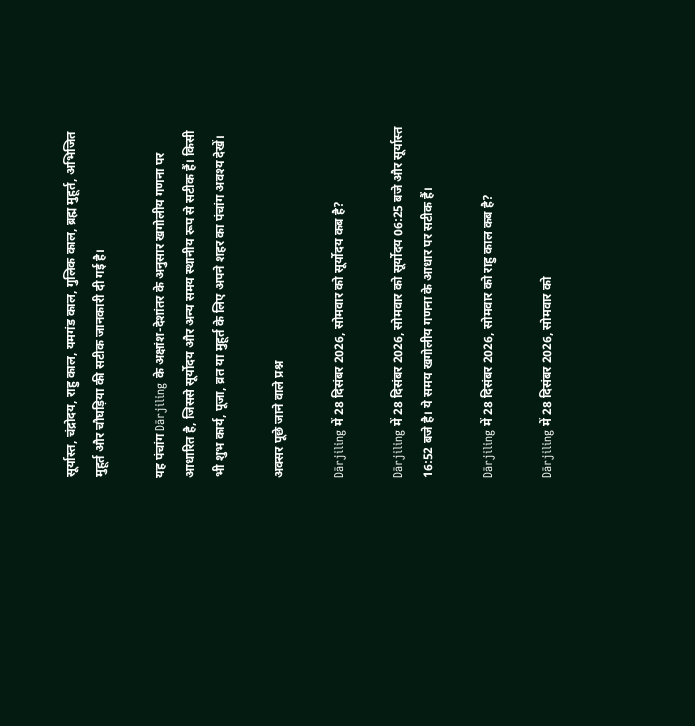सूर्यास्त, चंद्रोदय, राहु काल, यमगंड काल, गुलिक काल, ब्रह्म मुहूर्त, अभिजित मुहूर्त और चौघड़िया की सटीक जानकारी दी गई है।

यह पंचांग Dārjiling के अक्षांश-देशांतर के अनुसार खगोलीय गणना पर आधारित है, जिससे सूर्योदय और अन्य समय स्थानीय रूप से सटीक हैं। किसी भी शुभ कार्य, पूजा, व्रत या मुहूर्त के लिए अपने शहर का पंचांग अवश्य देखें।

अक्सर पूछे जाने वाले प्रश्न

Dārjiling में 28 दिसंबर 2026, सोमवार को सूर्योदय कब है?

Dārjiling में 28 दिसंबर 2026, सोमवार को सूर्योदय 06:25 बजे और सूर्यास्त 16:52 बजे है। ये समय खगोलीय गणना के आधार पर सटीक हैं।

Dārjiling में 28 दिसंबर 2026, सोमवार को राहु काल कब है?

Dārjiling में 28 दिसंबर 2026, सोमवार को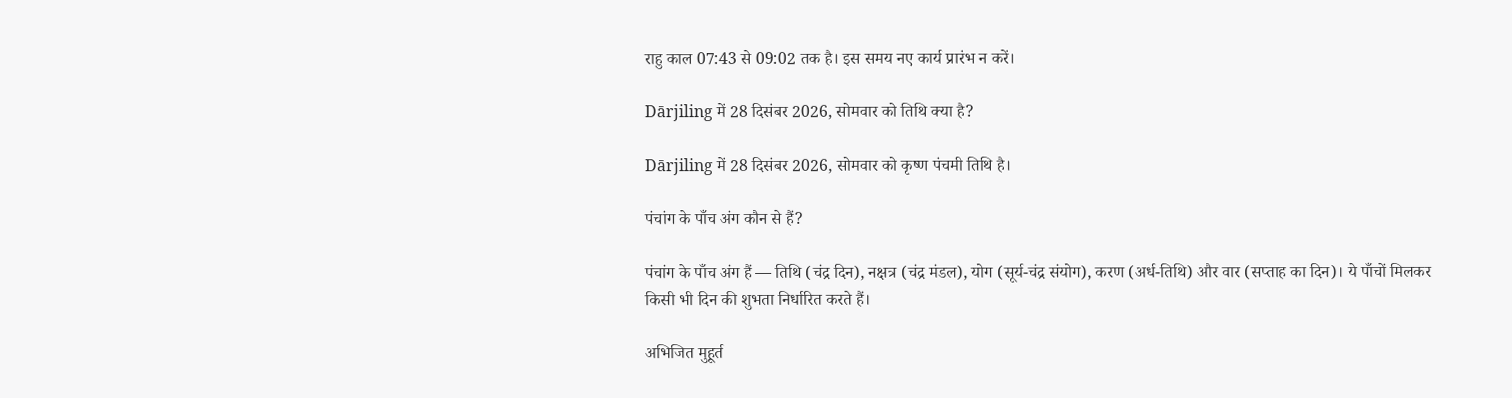राहु काल 07:43 से 09:02 तक है। इस समय नए कार्य प्रारंभ न करें।

Dārjiling में 28 दिसंबर 2026, सोमवार को तिथि क्या है?

Dārjiling में 28 दिसंबर 2026, सोमवार को कृष्ण पंचमी तिथि है।

पंचांग के पाँच अंग कौन से हैं?

पंचांग के पाँच अंग हैं — तिथि (चंद्र दिन), नक्षत्र (चंद्र मंडल), योग (सूर्य-चंद्र संयोग), करण (अर्ध-तिथि) और वार (सप्ताह का दिन)। ये पाँचों मिलकर किसी भी दिन की शुभता निर्धारित करते हैं।

अभिजित मुहूर्त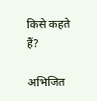किसे कहते हैं?

अभिजित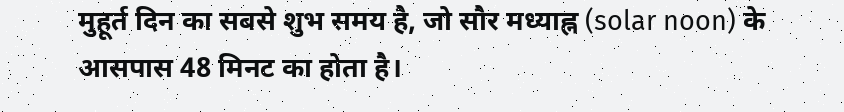मुहूर्त दिन का सबसे शुभ समय है, जो सौर मध्याह्न (solar noon) के आसपास 48 मिनट का होता है।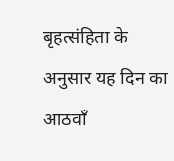बृहत्संहिता के अनुसार यह दिन का आठवाँ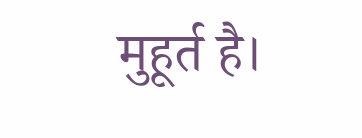मुहूर्त है।